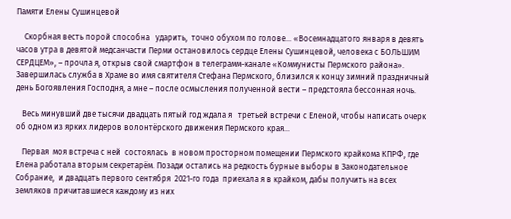Памяти Елены Сушинцевой

    Скорбная весть порой способна   ударить,  точно обухом по голове… «Восемнадцатого января в девять часов утра в девятой медсанчасти Перми остановилось сердце Елены Сушинцевой, человека с БОЛЬШИМ СЕРДЦЕМ», – прочла я, открыв свой смартфон в телеграмм-канале «Коммунисты Пермского района».   Завершилась служба в Храме во имя святителя Стефана Пермского, близился к концу зимний праздничный день Богоявления Господня, а мне – после осмысления полученной вести – предстояла бессонная ночь.

   Весь минувший две тысячи двадцать пятый год ждала я   третьей встречи с Еленой, чтобы написать очерк об одном из ярких лидеров волонтёрского движения Пермского края...

   Первая  моя встреча с ней  состоялась  в новом просторном помещении Пермского крайкома КПРФ, где Елена работала вторым секретарём. Позади остались на редкость бурные выборы в Законодательное Собрание,  и двадцать первого сентября  2021-го года  приехала я в крайком, дабы получить на всех земляков причитавшиеся каждому из них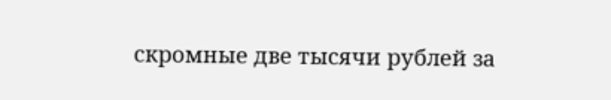скромные две тысячи рублей за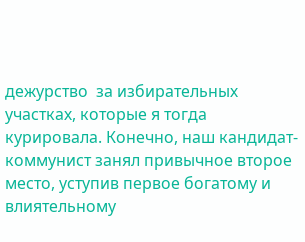дежурство  за избирательных участках, которые я тогда курировала. Конечно, наш кандидат-коммунист занял привычное второе место, уступив первое богатому и влиятельному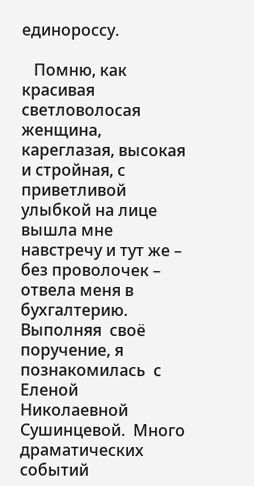единороссу.

   Помню, как красивая светловолосая женщина, кареглазая, высокая и стройная, с приветливой улыбкой на лице вышла мне навстречу и тут же – без проволочек – отвела меня в бухгалтерию.   Выполняя  своё поручение, я  познакомилась  с Еленой Николаевной Сушинцевой.  Много драматических событий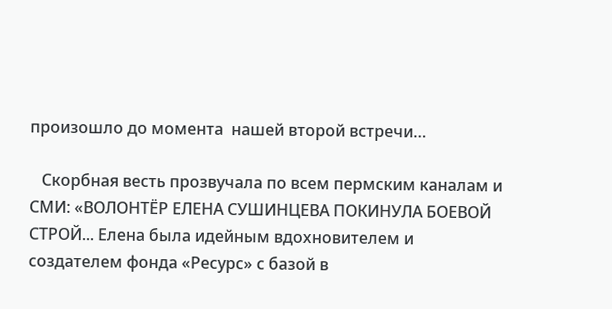произошло до момента  нашей второй встречи…

   Скорбная весть прозвучала по всем пермским каналам и СМИ: «ВОЛОНТЁР ЕЛЕНА СУШИНЦЕВА ПОКИНУЛА БОЕВОЙ СТРОЙ... Елена была идейным вдохновителем и создателем фонда «Ресурс» с базой в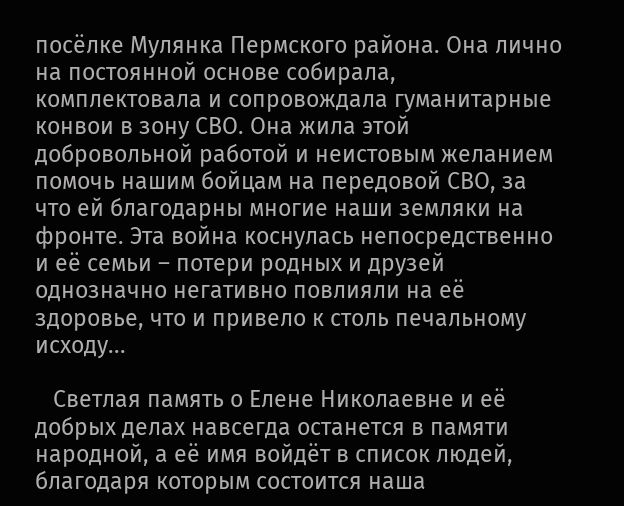посёлке Мулянка Пермского района. Она лично на постоянной основе собирала, комплектовала и сопровождала гуманитарные конвои в зону СВО. Она жила этой добровольной работой и неистовым желанием помочь нашим бойцам на передовой СВО, за что ей благодарны многие наши земляки на фронте. Эта война коснулась непосредственно и её семьи – потери родных и друзей однозначно негативно повлияли на её здоровье, что и привело к столь печальному исходу...

   Светлая память о Елене Николаевне и её добрых делах навсегда останется в памяти народной, а её имя войдёт в список людей, благодаря которым состоится наша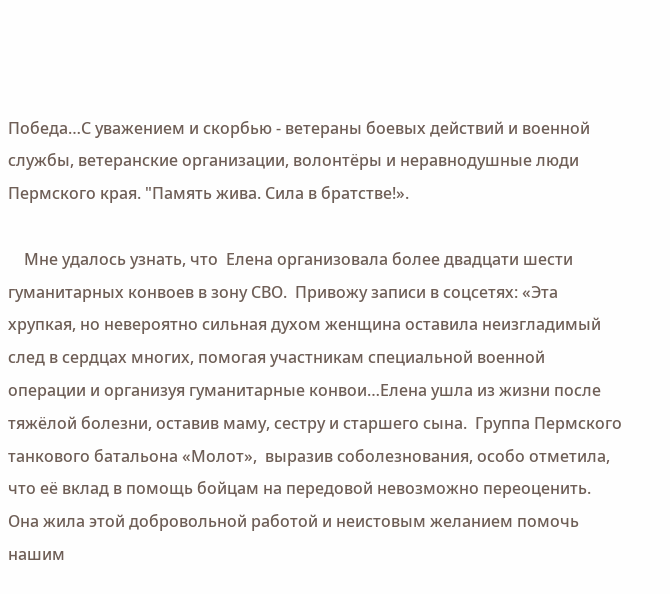Победа…С уважением и скорбью - ветераны боевых действий и военной службы, ветеранские организации, волонтёры и неравнодушные люди Пермского края. "Память жива. Сила в братстве!».

    Мне удалось узнать, что  Елена организовала более двадцати шести  гуманитарных конвоев в зону СВО.  Привожу записи в соцсетях: «Эта хрупкая, но невероятно сильная духом женщина оставила неизгладимый след в сердцах многих, помогая участникам специальной военной операции и организуя гуманитарные конвои…Елена ушла из жизни после тяжёлой болезни, оставив маму, сестру и старшего сына.  Группа Пермского танкового батальона «Молот»,  выразив соболезнования, особо отметила,  что её вклад в помощь бойцам на передовой невозможно переоценить. Она жила этой добровольной работой и неистовым желанием помочь нашим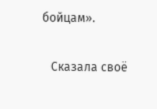бойцам».

   Сказала своё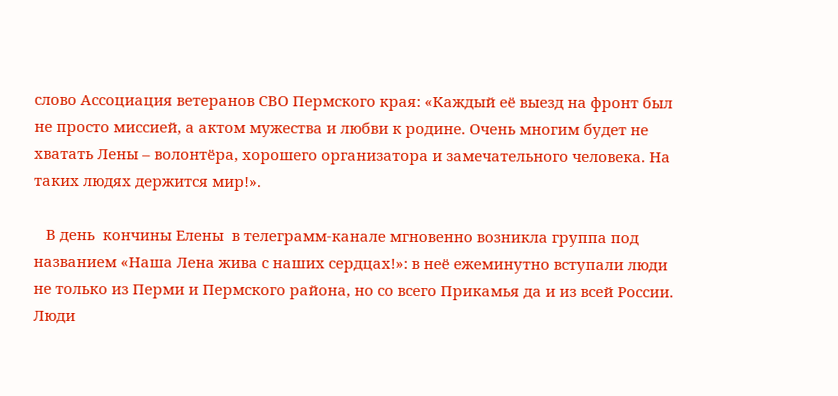слово Ассоциация ветеранов СВО Пермского края: «Каждый её выезд на фронт был не просто миссией, а актом мужества и любви к родине. Очень многим будет не хватать Лены – волонтёра, хорошего организатора и замечательного человека. На таких людях держится мир!».

   В день  кончины Елены  в телеграмм-канале мгновенно возникла группа под названием «Наша Лена жива с наших сердцах!»: в неё ежеминутно вступали люди не только из Перми и Пермского района, но со всего Прикамья да и из всей России. Люди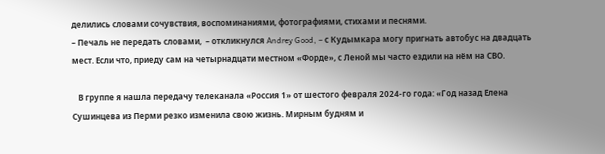делились словами сочувствия, воспоминаниями, фотографиями, стихами и песнями.
– Печаль не передать словами,  – откликнулся Andrey Good, – с Кудымкара могу пригнать автобус на двадцать  мест. Если что, приеду сам на четырнадцати местном «Форде», с Леной мы часто ездили на нём на СВО.

   В группе я нашла передачу телеканала «Россия 1» от шестого февраля 2024-го года: «Год назад Елена Сушинцева из Перми резко изменила свою жизнь. Мирным будням и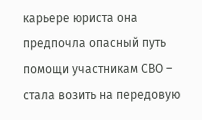карьере юриста она предпочла опасный путь помощи участникам СВО – стала возить на передовую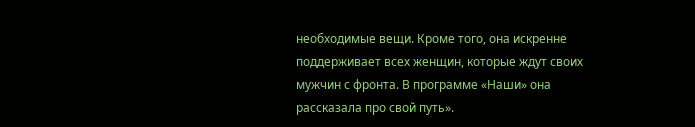необходимые вещи. Кроме того, она искренне поддерживает всех женщин, которые ждут своих мужчин с фронта. В программе «Наши» она рассказала про свой путь».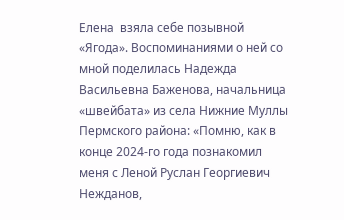Елена  взяла себе позывной «Ягода». Воспоминаниями о ней со мной поделилась Надежда Васильевна Баженова, начальница  «швейбата» из села Нижние Муллы Пермского района: «Помню, как в конце 2024-го года познакомил меня с Леной Руслан Георгиевич Нежданов,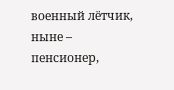военный лётчик, ныне – пенсионер,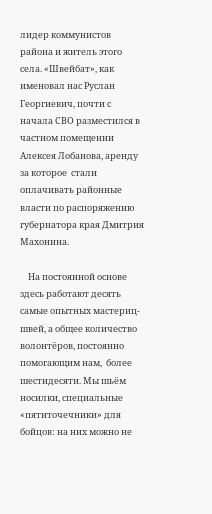лидер коммунистов района и житель этого села. «Швейбат», как именовал нас Руслан Георгиевич, почти с начала СВО разместился в частном помещении Алексея Лобанова, аренду за которое  стали оплачивать районные власти по распоряжению губернатора края Дмитрия Махонина.

    На постоянной основе здесь работают десять самые опытных мастериц-швей, а общее количество волонтёров, постоянно помогающим нам,  более шестидесяти. Мы шьём носилки, специальные «пятиточечники» для бойцов: на них можно не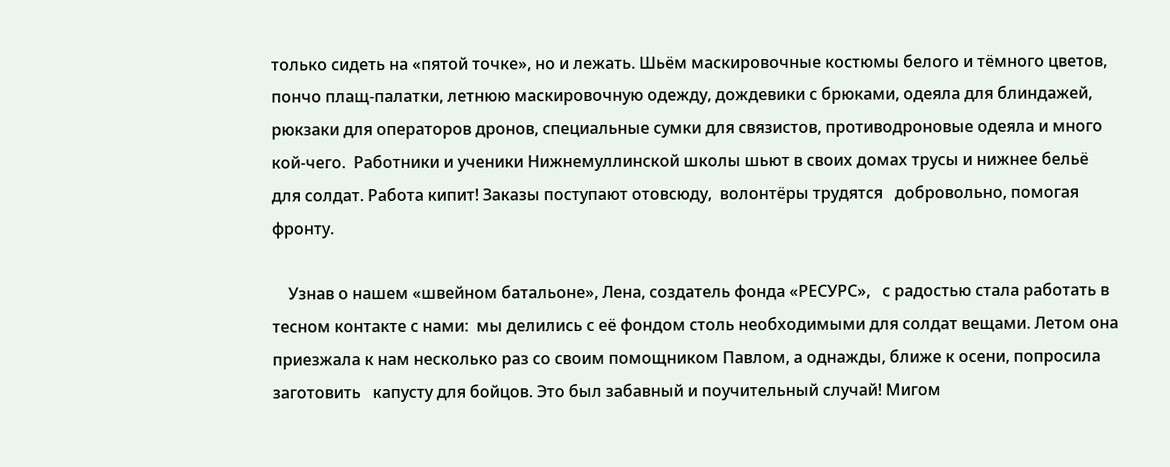только сидеть на «пятой точке», но и лежать. Шьём маскировочные костюмы белого и тёмного цветов, пончо плащ-палатки, летнюю маскировочную одежду, дождевики с брюками, одеяла для блиндажей, рюкзаки для операторов дронов, специальные сумки для связистов, противодроновые одеяла и много кой-чего.  Работники и ученики Нижнемуллинской школы шьют в своих домах трусы и нижнее бельё для солдат. Работа кипит! Заказы поступают отовсюду,  волонтёры трудятся   добровольно, помогая фронту.

    Узнав о нашем «швейном батальоне», Лена, создатель фонда «РЕСУРС»,   с радостью стала работать в тесном контакте с нами:  мы делились с её фондом столь необходимыми для солдат вещами. Летом она приезжала к нам несколько раз со своим помощником Павлом, а однажды, ближе к осени, попросила заготовить   капусту для бойцов. Это был забавный и поучительный случай! Мигом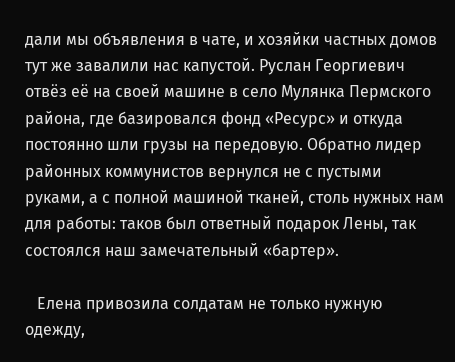дали мы объявления в чате, и хозяйки частных домов тут же завалили нас капустой. Руслан Георгиевич отвёз её на своей машине в село Мулянка Пермского района, где базировался фонд «Ресурс» и откуда постоянно шли грузы на передовую. Обратно лидер районных коммунистов вернулся не с пустыми руками, а с полной машиной тканей, столь нужных нам для работы: таков был ответный подарок Лены, так состоялся наш замечательный «бартер».

   Елена привозила солдатам не только нужную одежду,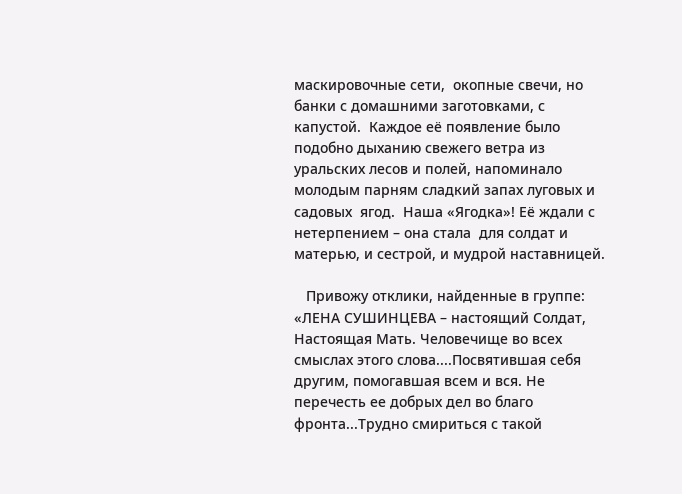маскировочные сети,  окопные свечи, но банки с домашними заготовками, с капустой.  Каждое её появление было подобно дыханию свежего ветра из уральских лесов и полей, напоминало молодым парням сладкий запах луговых и садовых  ягод.  Наша «Ягодка»! Её ждали с нетерпением – она стала  для солдат и матерью, и сестрой, и мудрой наставницей.

   Привожу отклики, найденные в группе: «ЛЕНА СУШИНЦЕВА – настоящий Солдат, Настоящая Мать. Человечище во всех смыслах этого слова....Посвятившая себя  другим, помогавшая всем и вся. Не перечесть ее добрых дел во благо фронта...Трудно смириться с такой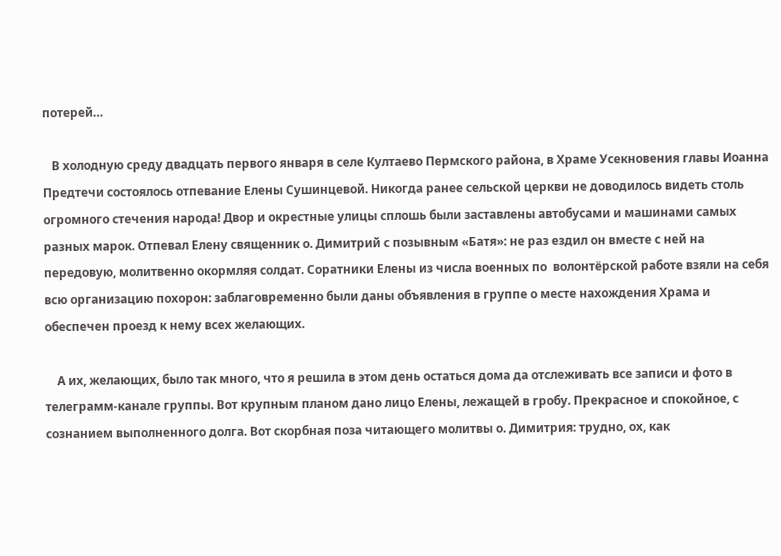потерей…

   В холодную среду двадцать первого января в селе Култаево Пермского района, в Храме Усекновения главы Иоанна Предтечи состоялось отпевание Елены Сушинцевой. Никогда ранее сельской церкви не доводилось видеть столь огромного стечения народа! Двор и окрестные улицы сплошь были заставлены автобусами и машинами самых разных марок. Отпевал Елену священник о. Димитрий с позывным «Батя»: не раз ездил он вместе с ней на передовую, молитвенно окормляя солдат. Соратники Елены из числа военных по  волонтёрской работе взяли на себя всю организацию похорон: заблаговременно были даны объявления в группе о месте нахождения Храма и обеспечен проезд к нему всех желающих.

    А их, желающих, было так много, что я решила в этом день остаться дома да отслеживать все записи и фото в телеграмм-канале группы. Вот крупным планом дано лицо Елены, лежащей в гробу. Прекрасное и спокойное, с сознанием выполненного долга. Вот скорбная поза читающего молитвы о. Димитрия: трудно, ох, как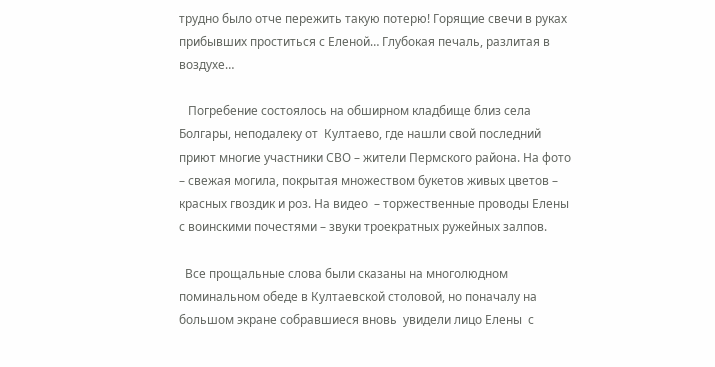трудно было отче пережить такую потерю! Горящие свечи в руках прибывших проститься с Еленой… Глубокая печаль, разлитая в воздухе…

   Погребение состоялось на обширном кладбище близ села Болгары, неподалеку от  Култаево, где нашли свой последний приют многие участники СВО – жители Пермского района. На фото – свежая могила, покрытая множеством букетов живых цветов – красных гвоздик и роз. На видео  – торжественные проводы Елены с воинскими почестями – звуки троекратных ружейных залпов.

  Все прощальные слова были сказаны на многолюдном поминальном обеде в Култаевской столовой, но поначалу на большом экране собравшиеся вновь  увидели лицо Елены  с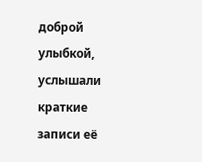доброй улыбкой,  услышали краткие записи её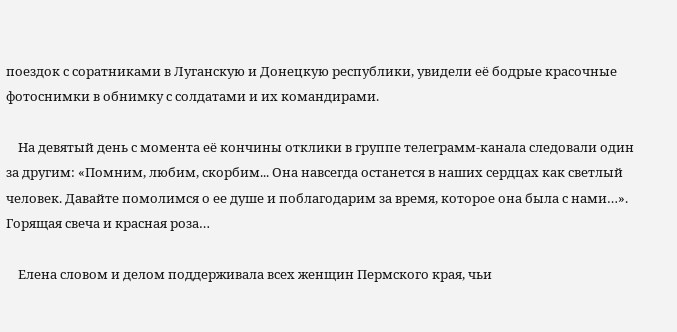поездок с соратниками в Луганскую и Донецкую республики, увидели её бодрые красочные фотоснимки в обнимку с солдатами и их командирами.

    На девятый день с момента её кончины отклики в группе телеграмм-канала следовали один за другим: «Помним, любим, скорбим... Она навсегда останется в наших сердцах как светлый человек. Давайте помолимся о ее душе и поблагодарим за время, которое она была с нами…».  Горящая свеча и красная роза…

    Елена словом и делом поддерживала всех женщин Пермского края, чьи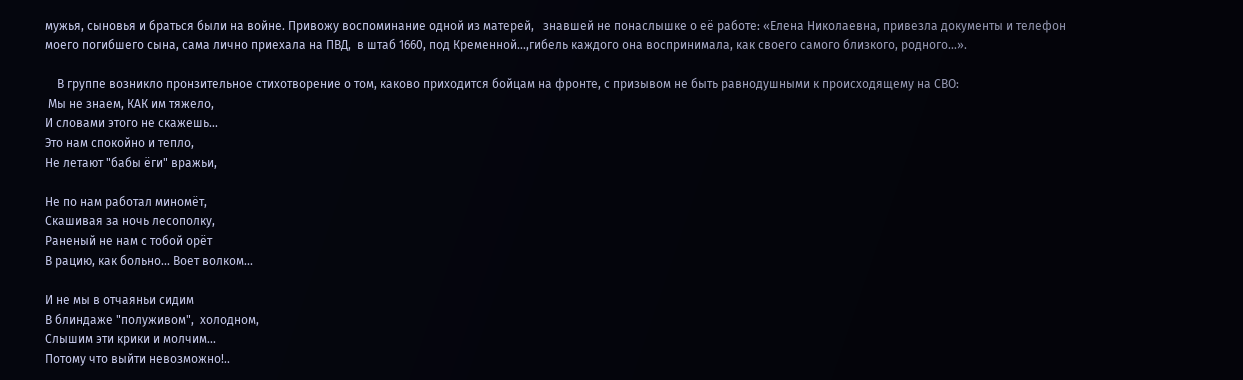мужья, сыновья и браться были на войне. Привожу воспоминание одной из матерей,   знавшей не понаслышке о её работе: «Елена Николаевна, привезла документы и телефон моего погибшего сына, сама лично приехала на ПВД,  в штаб 1660, под Кременной...,гибель каждого она воспринимала, как своего самого близкого, родного...».

    В группе возникло пронзительное стихотворение о том, каково приходится бойцам на фронте, с призывом не быть равнодушными к происходящему на СВО:
 Мы не знаем, КАК им тяжело,
И словами этого не скажешь...
Это нам спокойно и тепло,
Не летают "бабы ёги" вражьи,

Не по нам работал миномёт,
Скашивая за ночь лесополку,
Раненый не нам с тобой орёт
В рацию, как больно... Воет волком...

И не мы в отчаяньи сидим
В блиндаже "полуживом",  холодном,
Слышим эти крики и молчим...
Потому что выйти невозможно!..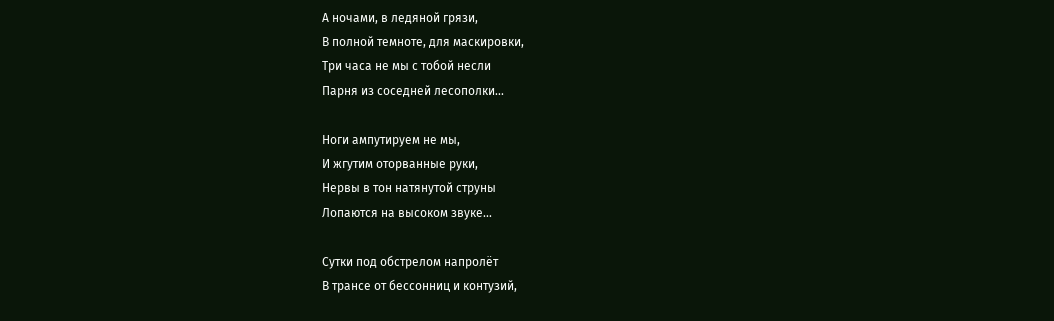А ночами, в ледяной грязи,
В полной темноте, для маскировки,
Три часа не мы с тобой несли
Парня из соседней лесополки...

Ноги ампутируем не мы,
И жгутим оторванные руки,
Нервы в тон натянутой струны
Лопаются на высоком звуке...

Сутки под обстрелом напролёт
В трансе от бессонниц и контузий,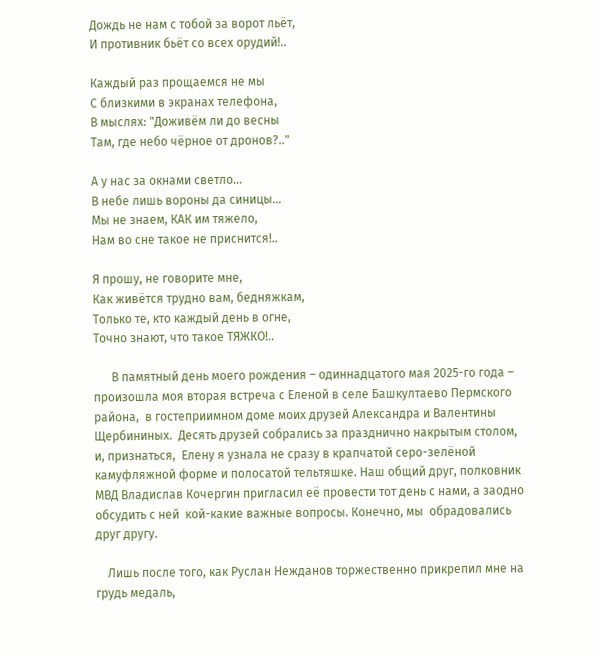Дождь не нам с тобой за ворот льёт,
И противник бьёт со всех орудий!..

Каждый раз прощаемся не мы
С близкими в экранах телефона,
В мыслях: "Доживём ли до весны
Там, где небо чёрное от дронов?.."

А у нас за окнами светло...
В небе лишь вороны да синицы...
Мы не знаем, КАК им тяжело,
Нам во сне такое не приснится!..

Я прошу, не говорите мне,
Как живётся трудно вам, бедняжкам,
Только те, кто каждый день в огне,
Точно знают, что такое ТЯЖКО!..

      В памятный день моего рождения – одиннадцатого мая 2025-го года – произошла моя вторая встреча с Еленой в селе Башкултаево Пермского района,  в гостеприимном доме моих друзей Александра и Валентины Щербининых.  Десять друзей собрались за празднично накрытым столом, и, признаться,  Елену я узнала не сразу в крапчатой серо-зелёной камуфляжной форме и полосатой тельтяшке. Наш общий друг, полковник МВД Владислав Кочергин пригласил её провести тот день с нами, а заодно обсудить с ней  кой-какие важные вопросы. Конечно, мы  обрадовались друг другу.

    Лишь после того, как Руслан Нежданов торжественно прикрепил мне на грудь медаль,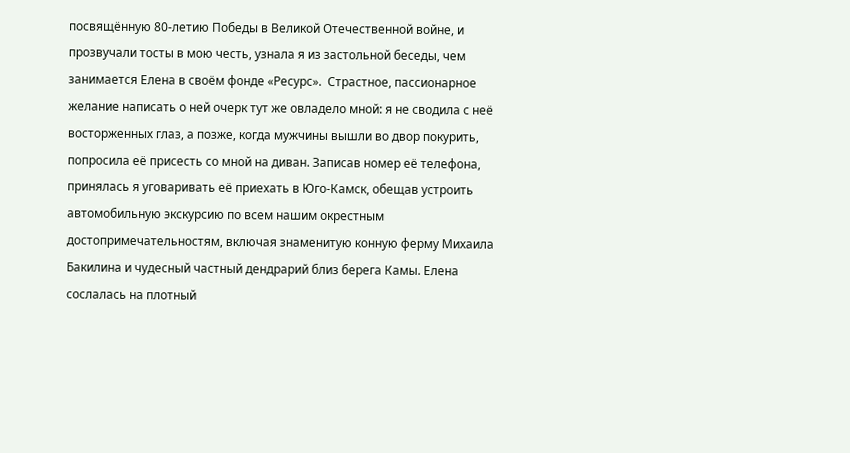посвящённую 80-летию Победы в Великой Отечественной войне, и прозвучали тосты в мою честь, узнала я из застольной беседы, чем занимается Елена в своём фонде «Ресурс».  Страстное, пассионарное желание написать о ней очерк тут же овладело мной: я не сводила с неё восторженных глаз, а позже, когда мужчины вышли во двор покурить, попросила её присесть со мной на диван. Записав номер её телефона, принялась я уговаривать её приехать в Юго-Камск, обещав устроить автомобильную экскурсию по всем нашим окрестным достопримечательностям, включая знаменитую конную ферму Михаила Бакилина и чудесный частный дендрарий близ берега Камы. Елена сослалась на плотный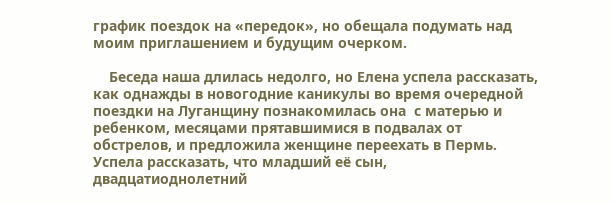график поездок на «передок», но обещала подумать над моим приглашением и будущим очерком.

    Беседа наша длилась недолго, но Елена успела рассказать, как однажды в новогодние каникулы во время очередной поездки на Луганщину познакомилась она  с матерью и ребенком, месяцами прятавшимися в подвалах от обстрелов, и предложила женщине переехать в Пермь. Успела рассказать, что младший её сын, двадцатиоднолетний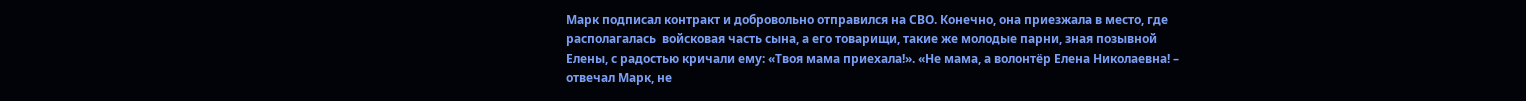Марк подписал контракт и добровольно отправился на СВО. Конечно, она приезжала в место, где  располагалась  войсковая часть сына, а его товарищи, такие же молодые парни, зная позывной  Елены, с радостью кричали ему: «Твоя мама приехала!». «Не мама, а волонтёр Елена Николаевна! – отвечал Марк, не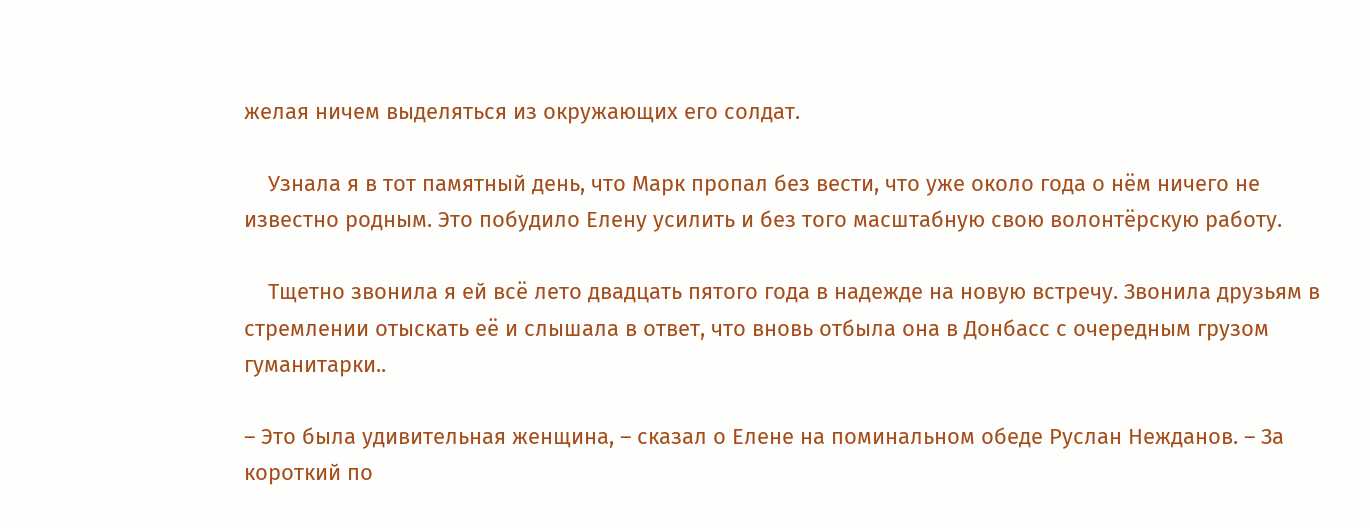желая ничем выделяться из окружающих его солдат.

    Узнала я в тот памятный день, что Марк пропал без вести, что уже около года о нём ничего не известно родным. Это побудило Елену усилить и без того масштабную свою волонтёрскую работу.

    Тщетно звонила я ей всё лето двадцать пятого года в надежде на новую встречу. Звонила друзьям в стремлении отыскать её и слышала в ответ, что вновь отбыла она в Донбасс с очередным грузом гуманитарки..

– Это была удивительная женщина, – сказал о Елене на поминальном обеде Руслан Нежданов. – За короткий по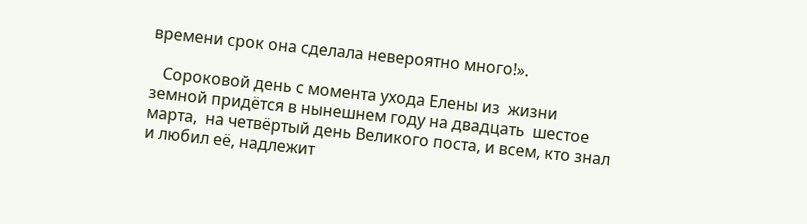времени срок она сделала невероятно много!».

   Сороковой день с момента ухода Елены из  жизни земной придётся в нынешнем году на двадцать  шестое марта,  на четвёртый день Великого поста, и всем, кто знал и любил её, надлежит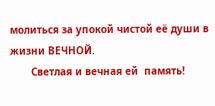молиться за упокой чистой её души в жизни ВЕЧНОЙ.
       Светлая и вечная ей  память!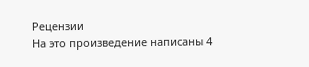Рецензии
На это произведение написаны 4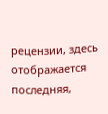рецензии, здесь отображается последняя,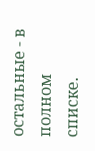остальные - в полном списке.